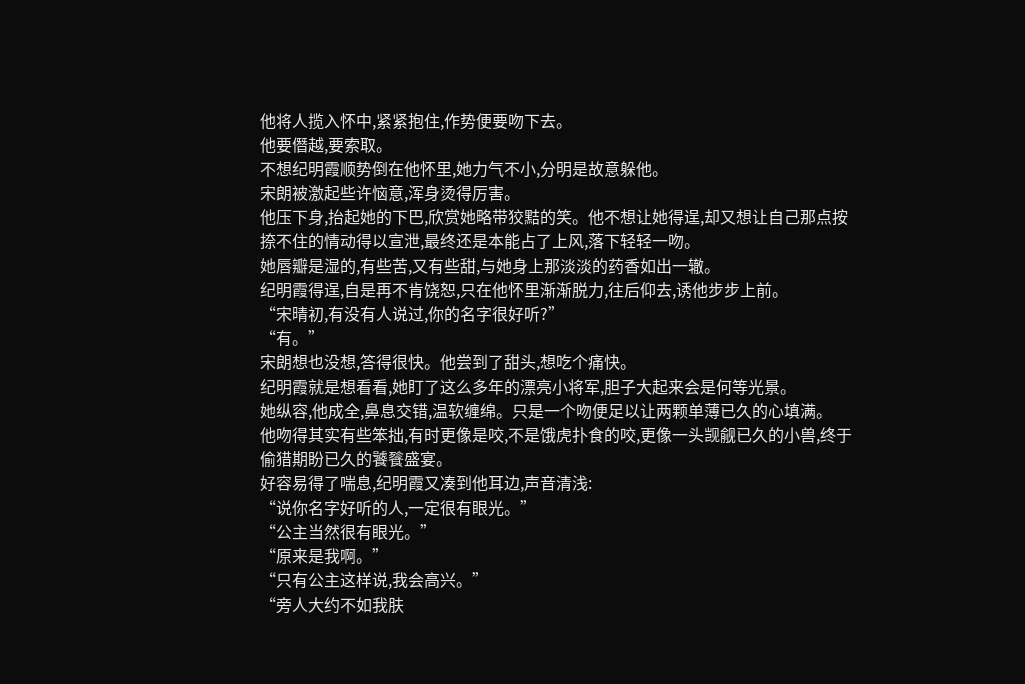他将人揽入怀中,紧紧抱住,作势便要吻下去。
他要僭越,要索取。
不想纪明霞顺势倒在他怀里,她力气不小,分明是故意躲他。
宋朗被激起些许恼意,浑身烫得厉害。
他压下身,抬起她的下巴,欣赏她略带狡黠的笑。他不想让她得逞,却又想让自己那点按捺不住的情动得以宣泄,最终还是本能占了上风,落下轻轻一吻。
她唇瓣是湿的,有些苦,又有些甜,与她身上那淡淡的药香如出一辙。
纪明霞得逞,自是再不肯饶恕,只在他怀里渐渐脱力,往后仰去,诱他步步上前。
“宋晴初,有没有人说过,你的名字很好听?”
“有。”
宋朗想也没想,答得很快。他尝到了甜头,想吃个痛快。
纪明霞就是想看看,她盯了这么多年的漂亮小将军,胆子大起来会是何等光景。
她纵容,他成全,鼻息交错,温软缠绵。只是一个吻便足以让两颗单薄已久的心填满。
他吻得其实有些笨拙,有时更像是咬,不是饿虎扑食的咬,更像一头觊觎已久的小兽,终于偷猎期盼已久的饕餮盛宴。
好容易得了喘息,纪明霞又凑到他耳边,声音清浅:
“说你名字好听的人,一定很有眼光。”
“公主当然很有眼光。”
“原来是我啊。”
“只有公主这样说,我会高兴。”
“旁人大约不如我肤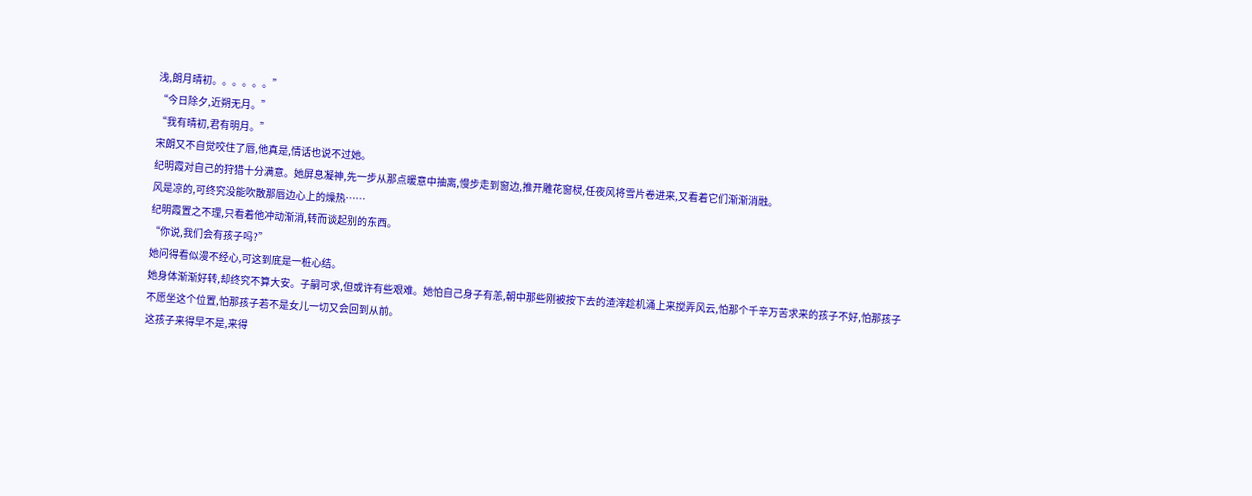浅,朗月晴初。。。。。。”
“今日除夕,近朔无月。”
“我有晴初,君有明月。”
宋朗又不自觉咬住了唇,他真是,情话也说不过她。
纪明霞对自己的狩猎十分满意。她屏息凝神,先一步从那点暖意中抽离,慢步走到窗边,推开雕花窗棂,任夜风将雪片卷进来,又看着它们渐渐消融。
风是凉的,可终究没能吹散那唇边心上的燥热……
纪明霞置之不理,只看着他冲动渐消,转而谈起别的东西。
“你说,我们会有孩子吗?”
她问得看似漫不经心,可这到底是一桩心结。
她身体渐渐好转,却终究不算大安。子嗣可求,但或许有些艰难。她怕自己身子有恙,朝中那些刚被按下去的渣滓趁机涌上来搅弄风云,怕那个千辛万苦求来的孩子不好,怕那孩子不愿坐这个位置,怕那孩子若不是女儿一切又会回到从前。
这孩子来得早不是,来得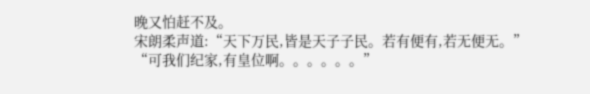晚又怕赶不及。
宋朗柔声道:“天下万民,皆是天子子民。若有便有,若无便无。”
“可我们纪家,有皇位啊。。。。。。”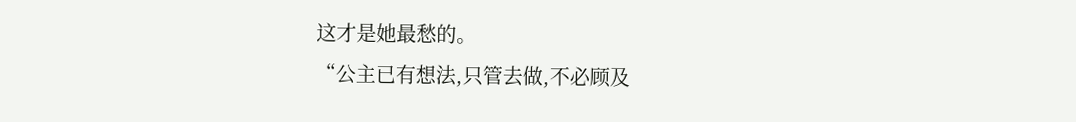这才是她最愁的。
“公主已有想法,只管去做,不必顾及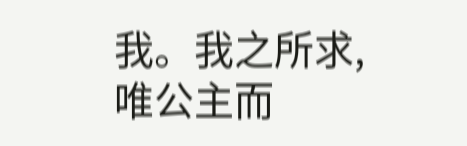我。我之所求,唯公主而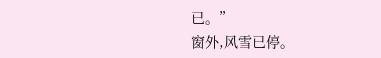已。”
窗外,风雪已停。